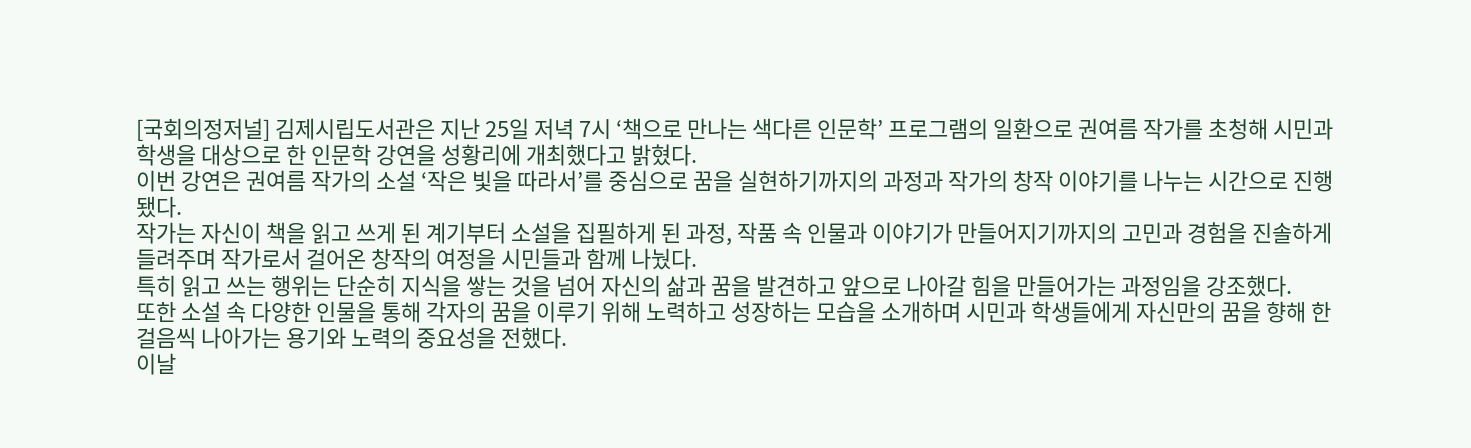[국회의정저널] 김제시립도서관은 지난 25일 저녁 7시 ‘책으로 만나는 색다른 인문학’ 프로그램의 일환으로 권여름 작가를 초청해 시민과 학생을 대상으로 한 인문학 강연을 성황리에 개최했다고 밝혔다.
이번 강연은 권여름 작가의 소설 ‘작은 빛을 따라서’를 중심으로 꿈을 실현하기까지의 과정과 작가의 창작 이야기를 나누는 시간으로 진행됐다.
작가는 자신이 책을 읽고 쓰게 된 계기부터 소설을 집필하게 된 과정, 작품 속 인물과 이야기가 만들어지기까지의 고민과 경험을 진솔하게 들려주며 작가로서 걸어온 창작의 여정을 시민들과 함께 나눴다.
특히 읽고 쓰는 행위는 단순히 지식을 쌓는 것을 넘어 자신의 삶과 꿈을 발견하고 앞으로 나아갈 힘을 만들어가는 과정임을 강조했다.
또한 소설 속 다양한 인물을 통해 각자의 꿈을 이루기 위해 노력하고 성장하는 모습을 소개하며 시민과 학생들에게 자신만의 꿈을 향해 한 걸음씩 나아가는 용기와 노력의 중요성을 전했다.
이날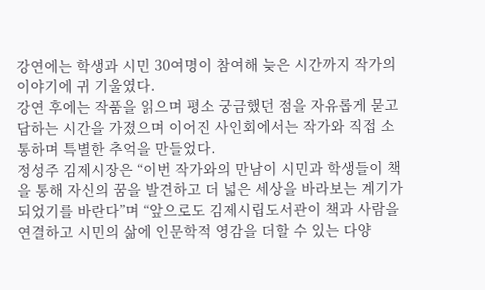강연에는 학생과 시민 30여명이 참여해 늦은 시간까지 작가의 이야기에 귀 기울였다.
강연 후에는 작품을 읽으며 평소 궁금했던 점을 자유롭게 묻고 답하는 시간을 가졌으며 이어진 사인회에서는 작가와 직접 소통하며 특별한 추억을 만들었다.
정성주 김제시장은 “이번 작가와의 만남이 시민과 학생들이 책을 통해 자신의 꿈을 발견하고 더 넓은 세상을 바라보는 계기가 되었기를 바란다”며 “앞으로도 김제시립도서관이 책과 사람을 연결하고 시민의 삶에 인문학적 영감을 더할 수 있는 다양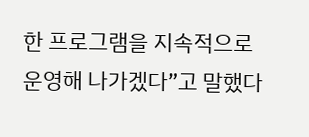한 프로그램을 지속적으로 운영해 나가겠다”고 말했다